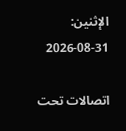الإثنين:
2026-08-31

اتصالات تحت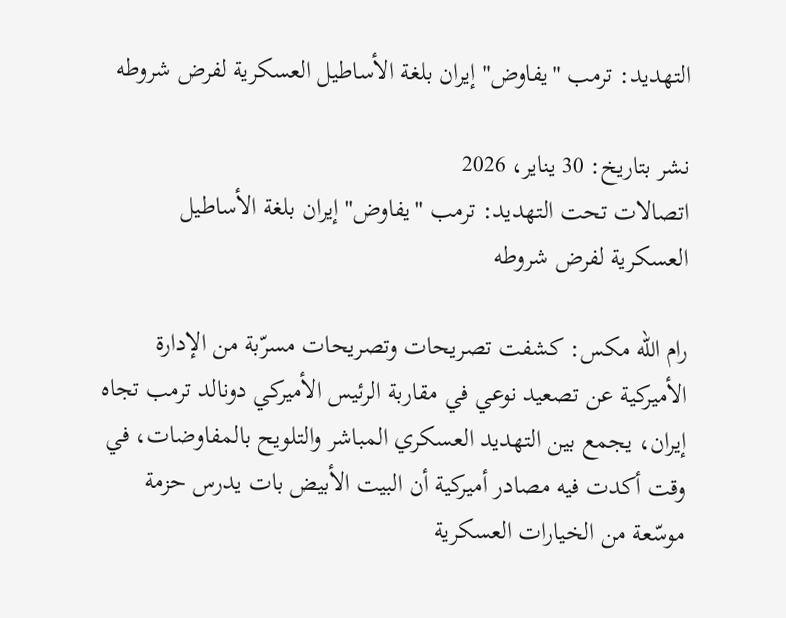التهديد: ترمب "يفاوض" إيران بلغة الأساطيل العسكرية لفرض شروطه

نشر بتاريخ: 30 يناير، 2026
اتصالات تحت التهديد: ترمب "يفاوض" إيران بلغة الأساطيل العسكرية لفرض شروطه

رام الله مكس: كشفت تصريحات وتصريحات مسرّبة من الإدارة الأميركية عن تصعيد نوعي في مقاربة الرئيس الأميركي دونالد ترمب تجاه إيران، يجمع بين التهديد العسكري المباشر والتلويح بالمفاوضات، في وقت أكدت فيه مصادر أميركية أن البيت الأبيض بات يدرس حزمة موسّعة من الخيارات العسكرية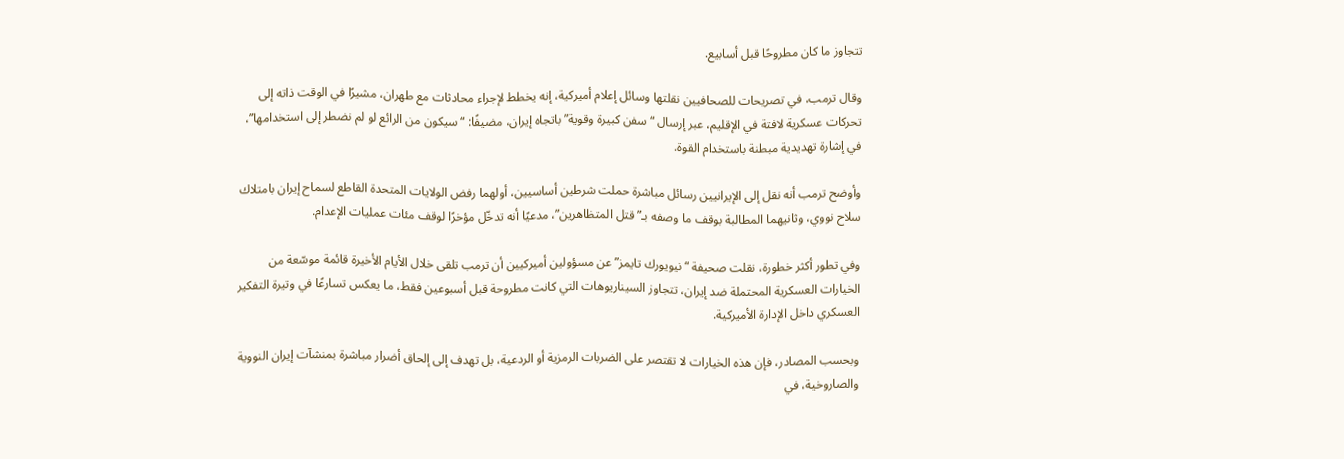تتجاوز ما كان مطروحًا قبل أسابيع.

وقال ترمب، في تصريحات للصحافيين نقلتها وسائل إعلام أميركية، إنه يخطط لإجراء محادثات مع طهران، مشيرًا في الوقت ذاته إلى تحركات عسكرية لافتة في الإقليم، عبر إرسال “سفن كبيرة وقوية” باتجاه إيران، مضيفًا: “سيكون من الرائع لو لم نضطر إلى استخدامها”، في إشارة تهديدية مبطنة باستخدام القوة.

وأوضح ترمب أنه نقل إلى الإيرانيين رسائل مباشرة حملت شرطين أساسيين، أولهما رفض الولايات المتحدة القاطع لسماح إيران بامتلاك سلاح نووي، وثانيهما المطالبة بوقف ما وصفه بـ”قتل المتظاهرين”، مدعيًا أنه تدخّل مؤخرًا لوقف مئات عمليات الإعدام.

وفي تطور أكثر خطورة، نقلت صحيفة “نيويورك تايمز” عن مسؤولين أميركيين أن ترمب تلقى خلال الأيام الأخيرة قائمة موسّعة من الخيارات العسكرية المحتملة ضد إيران، تتجاوز السيناريوهات التي كانت مطروحة قبل أسبوعين فقط، ما يعكس تسارعًا في وتيرة التفكير العسكري داخل الإدارة الأميركية.

وبحسب المصادر، فإن هذه الخيارات لا تقتصر على الضربات الرمزية أو الردعية، بل تهدف إلى إلحاق أضرار مباشرة بمنشآت إيران النووية والصاروخية، في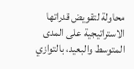محاولة لتقويض قدراتها الاستراتيجية على المدى المتوسط والبعيد، بالتوازي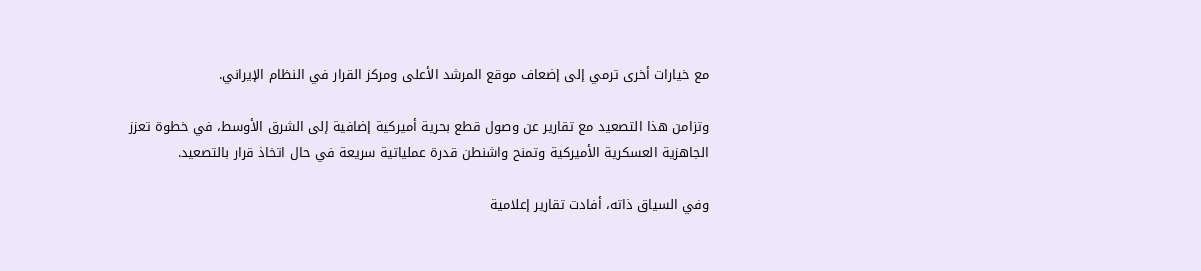مع خيارات أخرى ترمي إلى إضعاف موقع المرشد الأعلى ومركز القرار في النظام الإيراني.

وتزامن هذا التصعيد مع تقارير عن وصول قطع بحرية أميركية إضافية إلى الشرق الأوسط، في خطوة تعزز الجاهزية العسكرية الأميركية وتمنح واشنطن قدرة عملياتية سريعة في حال اتخاذ قرار بالتصعيد.

وفي السياق ذاته، أفادت تقارير إعلامية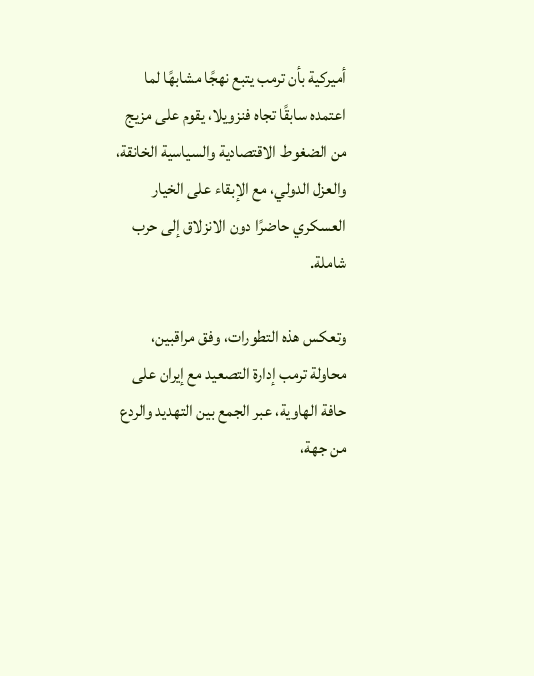أميركية بأن ترمب يتبع نهجًا مشابهًا لما اعتمده سابقًا تجاه فنزويلا، يقوم على مزيج من الضغوط الاقتصادية والسياسية الخانقة، والعزل الدولي، مع الإبقاء على الخيار العسكري حاضرًا دون الانزلاق إلى حرب شاملة.

وتعكس هذه التطورات، وفق مراقبين، محاولة ترمب إدارة التصعيد مع إيران على حافة الهاوية، عبر الجمع بين التهديد والردع من جهة،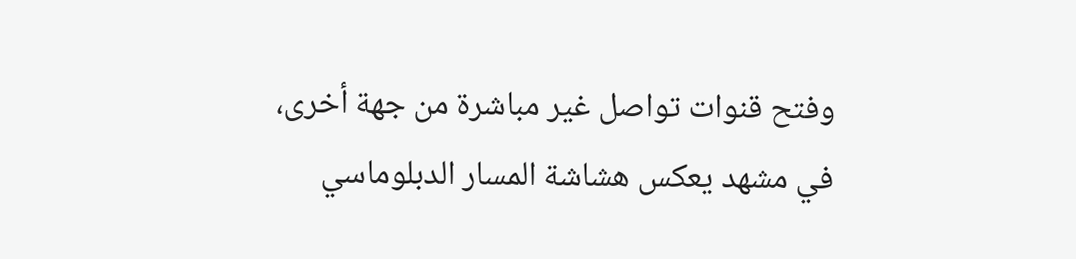وفتح قنوات تواصل غير مباشرة من جهة أخرى، في مشهد يعكس هشاشة المسار الدبلوماسي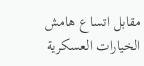مقابل اتساع هامش الخيارات العسكرية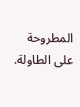المطروحة على الطاولة.